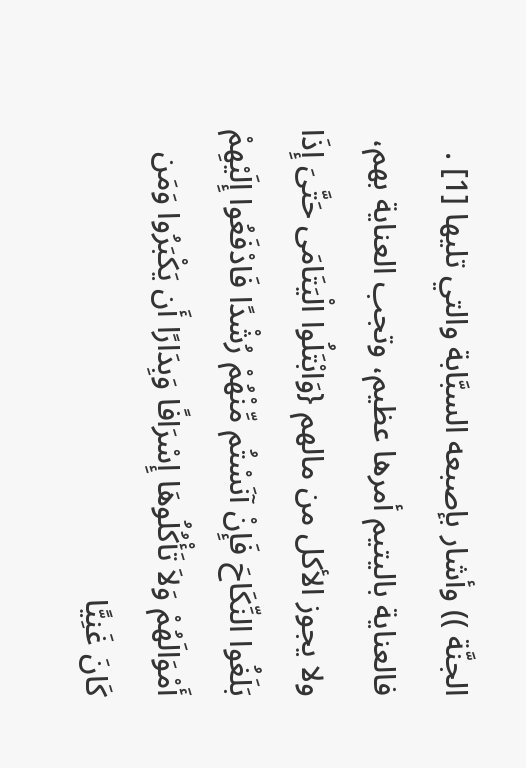الجنَّة )) وأشار بإصبعه السبَّابة والتي تليها [1] . فالعناية باليتيم أمرها عظيم، وتجب العناية بهم، ولا يجوز الأكل من مالهم {وَابْتَلُوا الْيَتَامَى حَتَّىَ إِذَا بَلَغُوا النِّكَاحَ فَإِنْ آنَسْتُم مِّنْهُمْ رُشْدًا فَادْفَعُوا إِلَيْهِمْ أَمْوَالَهُمْ وَلاَ تَأْكُلُوهَا إِسْرَافًا وَبِدَارًا أَن يَكْبَرُوا وَمَن كَانَ غَنِيًّا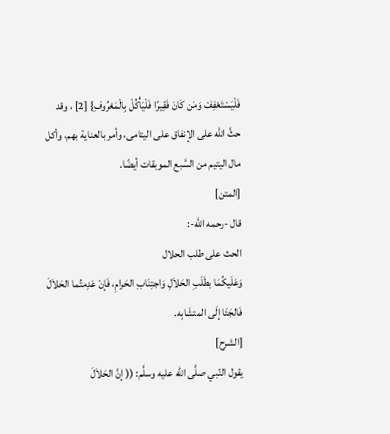فَلْيَسْتَعْفِفْ وَمَن كَانَ فَقِيرًا فَلْيَأْكُلْ بِالْمَعْرُوفِ} [2] ، وقد حثَّ الله على الإنفاق على اليتامى، وأمر بالعناية بهم، وأكل مال اليتيم من السَّبع الموبقات أيضًا.
[المتن]
قال -رحمه الله-:
الحث على طلب الحلال
وَعَلَيكُمَا بطَلَبِ الحَلاَلِ وَاجتِنَابِ الحَرامِ، فَإنْ عَدِمتُما الحَلاَلَ فَالجَئَا إلَى المتشَابِه.
[الشرح]
يقول النّبي صلَّى الله عليه وسلَّم: (( إنَّ الحَلاَلَ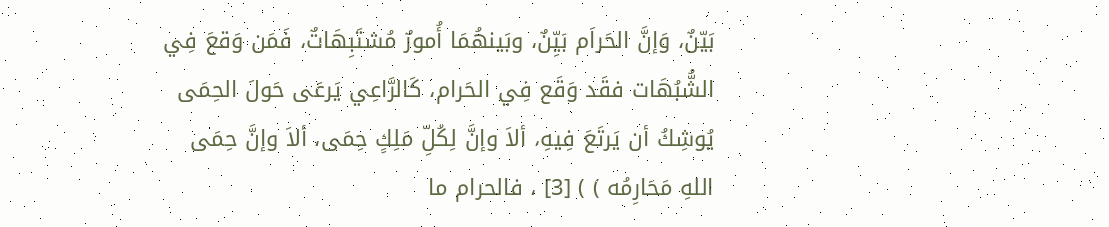بَيّنٌ، وَإنَّ الحَراَم بَيِّنٌ، وبَينهُمَا أُمورٌ مُشتَبِهَاتٌ، فَمَن وَقعَ فِي الشُّبُهَات فقَد وَقَع فِي الحَرام، كَالرَّاعِي يَرعَى حَولَ الحِمَى يُوشِكُ أن يَرتَعَ فِيهِ، ألاَ وإنَّ لِكُلِّ مَلِكٍ حِمَى، ألاَ وإنَّ حِمَى اللهِ مَحَارِمُه ) ) [3] ، فالحرام ما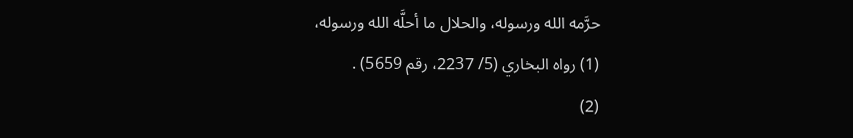حرَّمه الله ورسوله، والحلال ما أحلَّه الله ورسوله،
(1) رواه البخاري (5/ 2237، رقم 5659) .
(2)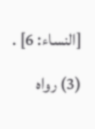[النساء: 6] .
(3) رواه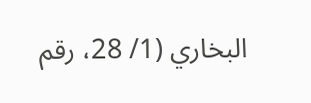البخاري (1/ 28، رقم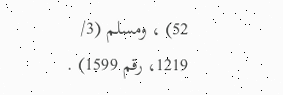52) ، ومسلم (3/ 1219، رقم 1599) .